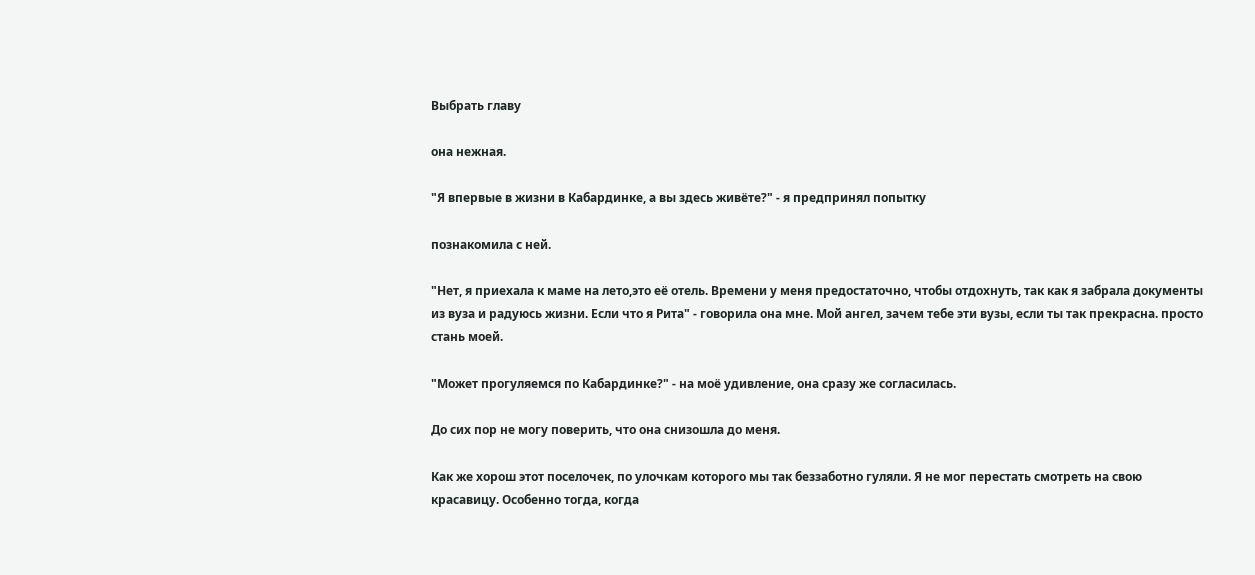Выбрать главу

она нежная.

"Я впервые в жизни в Кабардинке, а вы здесь живёте?" - я предпринял попытку

познакомила с ней.

"Нет, я приехала к маме на лето,это её отель. Времени у меня предостаточно, чтобы отдохнуть, так как я забрала документы из вуза и радуюсь жизни. Если что я Рита" - говорила она мне. Мой ангел, зачем тебе эти вузы, если ты так прекрасна. просто стань моей.

"Может прогуляемся по Кабардинке?" - на моё удивление, она сразу же согласилась.

До сих пор не могу поверить, что она снизошла до меня.

Как же хорош этот поселочек, по улочкам которого мы так беззаботно гуляли. Я не мог перестать смотреть на свою красавицу. Особенно тогда, когда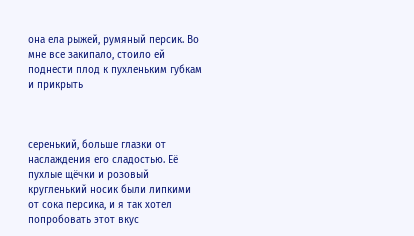она ела рыжей, румяный персик. Во мне все закипало, стоило ей поднести плод к пухленьким губкам и прикрыть



серенький, больше глазки от наслаждения его сладостью. Её пухлые щёчки и розовый кругленький носик были липкими от сока персика, и я так хотел попробовать этот вкус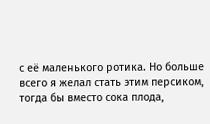с её маленького ротика. Но больше всего я желал стать этим персиком, тогда бы вместо сока плода,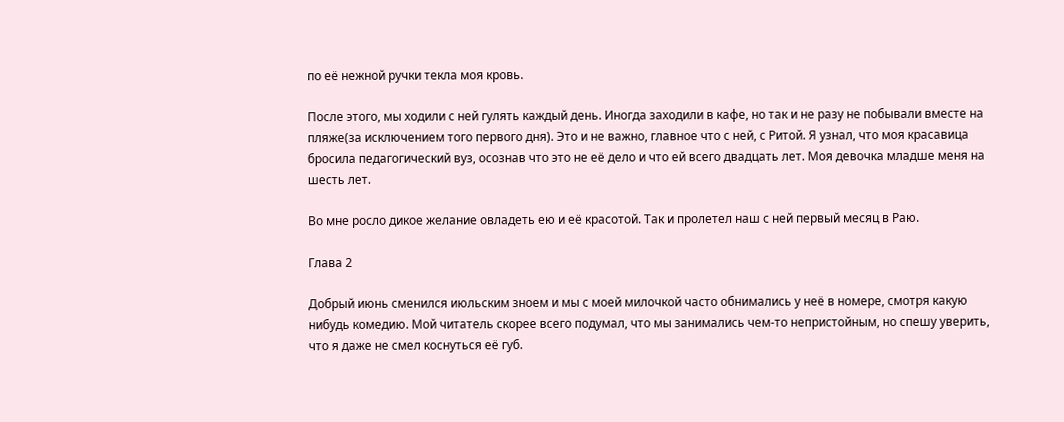по её нежной ручки текла моя кровь.

После этого, мы ходили с ней гулять каждый день. Иногда заходили в кафе, но так и не разу не побывали вместе на пляже(за исключением того первого дня). Это и не важно, главное что с ней, с Ритой. Я узнал, что моя красавица бросила педагогический вуз, осознав что это не её дело и что ей всего двадцать лет. Моя девочка младше меня на шесть лет.

Во мне росло дикое желание овладеть ею и её красотой. Так и пролетел наш с ней первый месяц в Раю.

Глава 2

Добрый июнь сменился июльским зноем и мы с моей милочкой часто обнимались у неё в номере, смотря какую нибудь комедию. Мой читатель скорее всего подумал, что мы занимались чем-то непристойным, но спешу уверить, что я даже не смел коснуться её губ.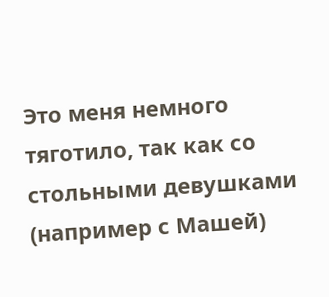Это меня немного тяготило, так как со стольными девушками (например с Машей)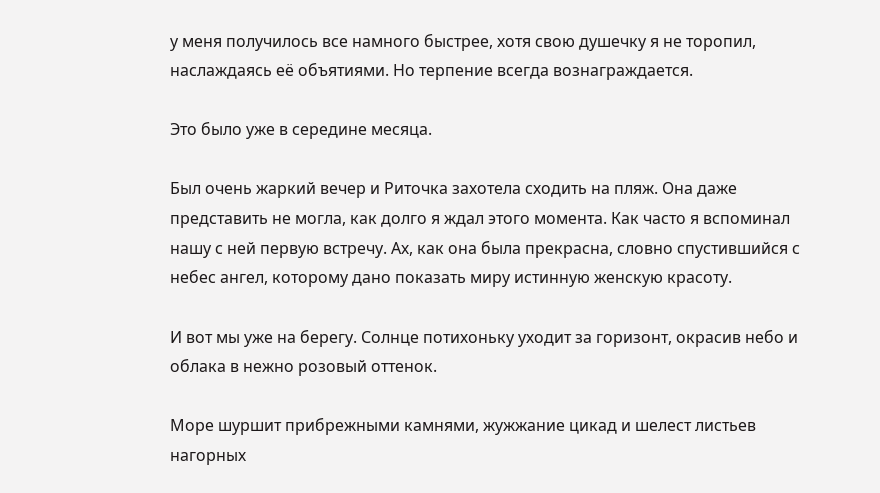у меня получилось все намного быстрее, хотя свою душечку я не торопил, наслаждаясь её объятиями. Но терпение всегда вознаграждается.

Это было уже в середине месяца.

Был очень жаркий вечер и Риточка захотела сходить на пляж. Она даже представить не могла, как долго я ждал этого момента. Как часто я вспоминал нашу с ней первую встречу. Ах, как она была прекрасна, словно спустившийся с небес ангел, которому дано показать миру истинную женскую красоту.

И вот мы уже на берегу. Солнце потихоньку уходит за горизонт, окрасив небо и облака в нежно розовый оттенок.

Море шуршит прибрежными камнями, жужжание цикад и шелест листьев нагорных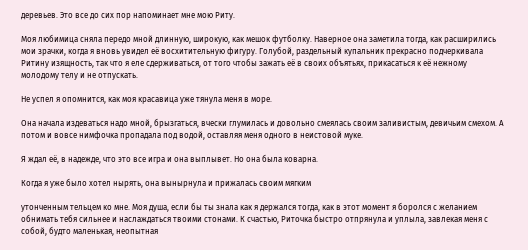деревьев. Это все до сих пор напоминает мне мою Риту.

Моя любимица сняла передо мной длинную, широкую, как мешок футболку. Наверное она заметила тогда, как расширились мои зрачки, когда я вновь увидел её восхитительную фигуру. Голубой, раздельный купальник прекрасно подчеркивала Ритину изящность, так что я еле сдерживаться, от того чтобы зажать её в своих объятьях, прикасаться к её нежному молодому телу и не отпускать.

Не успел я опомнится, как моя красавица уже тянула меня в море.

Она начала издеваться надо мной, брызгаться, вчески глумилась и довольно смеялась своим заливистым, девичьим смехом. А потом и вовсе нимфочка пропадала под водой, оставляя меня одного в неистовой муке.

Я ждал её, в надежде, что это все игра и она выплывет. Но она была коварна.

Когда я уже было хотел нырять, она вынырнула и прижалась своим мягким

утонченным тельцем ко мне. Моя душа, если бы ты знала как я держался тогда, как в этот момент я боролся с желанием обнимать тебя сильнее и наслаждаться твоими стонами. К счастью, Риточка быстро отпрянула и уплыла, завлекая меня с собой, будто маленькая, неопытная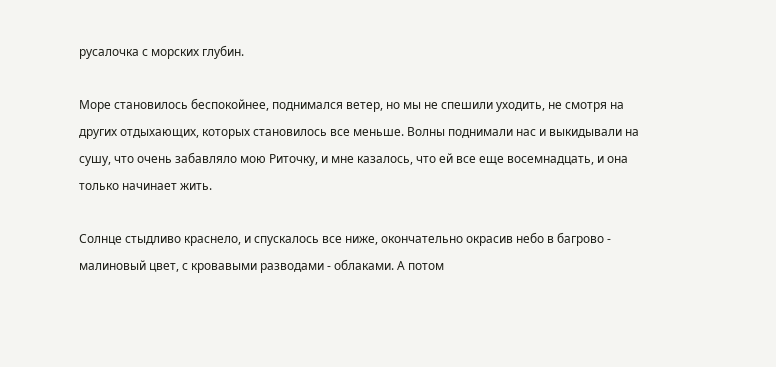русалочка с морских глубин.

Море становилось беспокойнее, поднимался ветер, но мы не спешили уходить, не смотря на других отдыхающих, которых становилось все меньше. Волны поднимали нас и выкидывали на сушу, что очень забавляло мою Риточку, и мне казалось, что ей все еще восемнадцать, и она только начинает жить.

Солнце стыдливо краснело, и спускалось все ниже, окончательно окрасив небо в багрово - малиновый цвет, с кровавыми разводами - облаками. А потом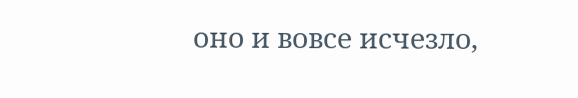оно и вовсе исчезло,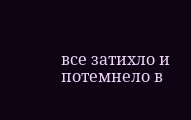все затихло и потемнело в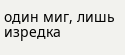один миг, лишь изредка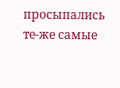просыпались те-же самые